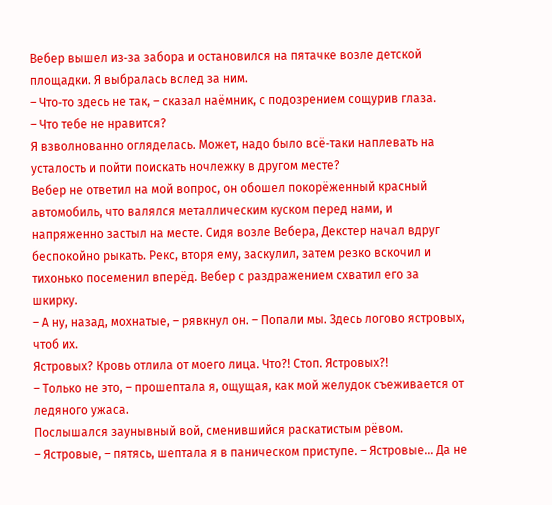Вебер вышел из‑за забора и остановился на пятачке возле детской площадки. Я выбралась вслед за ним.
– Что‑то здесь не так, – сказал наёмник, с подозрением сощурив глаза.
– Что тебе не нравится?
Я взволнованно огляделась. Может, надо было всё‑таки наплевать на усталость и пойти поискать ночлежку в другом месте?
Вебер не ответил на мой вопрос, он обошел покорёженный красный автомобиль, что валялся металлическим куском перед нами, и напряженно застыл на месте. Сидя возле Вебера, Декстер начал вдруг беспокойно рыкать. Рекс, вторя ему, заскулил, затем резко вскочил и тихонько посеменил вперёд. Вебер с раздражением схватил его за шкирку.
– А ну, назад, мохнатые, – рявкнул он. – Попали мы. Здесь логово ястровых, чтоб их.
Ястровых? Кровь отлила от моего лица. Что?! Стоп. Ястровых?!
– Только не это, – прошептала я, ощущая, как мой желудок съеживается от ледяного ужаса.
Послышался заунывный вой, сменившийся раскатистым рёвом.
– Ястровые, – пятясь, шептала я в паническом приступе. – Ястровые… Да не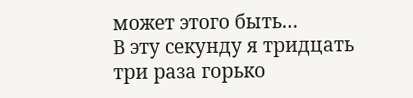может этого быть…
В эту секунду я тридцать три раза горько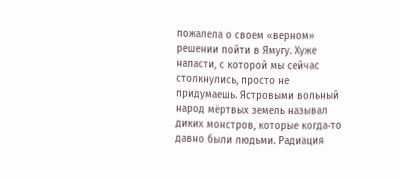пожалела о своем «верном» решении пойти в Ямугу. Хуже напасти, с которой мы сейчас столкнулись, просто не придумаешь. Ястровыми вольный народ мёртвых земель называл диких монстров, которые когда‑то давно были людьми. Радиация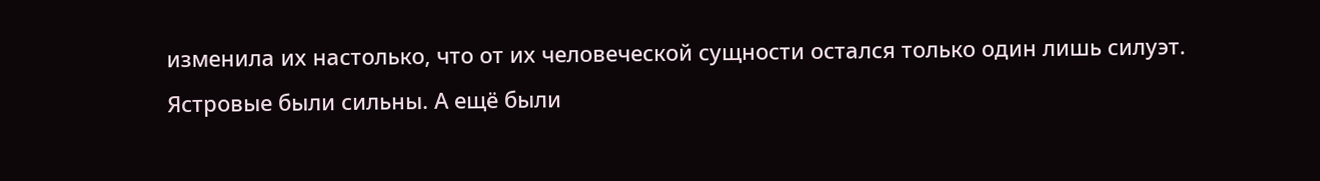изменила их настолько, что от их человеческой сущности остался только один лишь силуэт.
Ястровые были сильны. А ещё были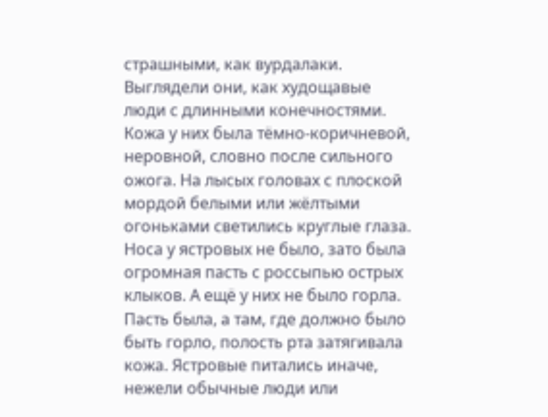страшными, как вурдалаки. Выглядели они, как худощавые люди с длинными конечностями. Кожа у них была тёмно‑коричневой, неровной, словно после сильного ожога. На лысых головах с плоской мордой белыми или жёлтыми огоньками светились круглые глаза. Носа у ястровых не было, зато была огромная пасть с россыпью острых клыков. А ещё у них не было горла. Пасть была, а там, где должно было быть горло, полость рта затягивала кожа. Ястровые питались иначе, нежели обычные люди или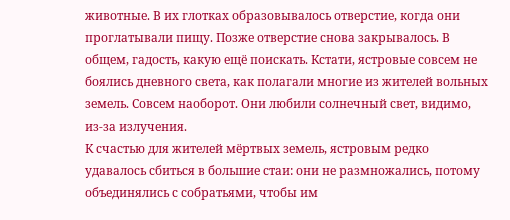животные. В их глотках образовывалось отверстие, когда они проглатывали пищу. Позже отверстие снова закрывалось. В общем, гадость, какую ещё поискать. Кстати, ястровые совсем не боялись дневного света, как полагали многие из жителей вольных земель. Совсем наоборот. Они любили солнечный свет, видимо, из‑за излучения.
К счастью для жителей мёртвых земель, ястровым редко удавалось сбиться в большие стаи: они не размножались, потому объединялись с собратьями, чтобы им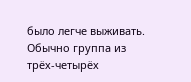было легче выживать. Обычно группа из трёх‑четырёх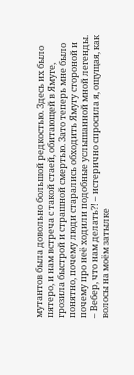мутантов была довольно большой редкостью. Здесь их было пятеро, и нам встреча с такой стаей, обитающей в Ямуге, грозила быстрой и страшной смертью. Зато теперь мне было понятно, почему люди старались обходить Ямугу стороной и почему про неё ходили подобные услышанной мной легенды.
– Вебер, что нам делать?! – истерично спросила я, ощущая, как волосы на моём затылке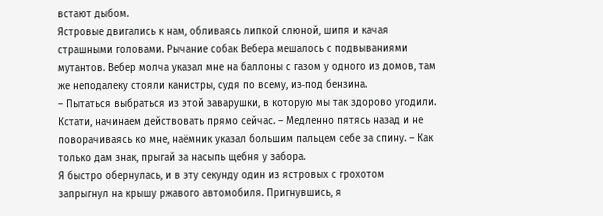встают дыбом.
Ястровые двигались к нам, обливаясь липкой слюной, шипя и качая страшными головами. Рычание собак Вебера мешалось с подвываниями мутантов. Вебер молча указал мне на баллоны с газом у одного из домов, там же неподалеку стояли канистры, судя по всему, из‑под бензина.
– Пытаться выбраться из этой заварушки, в которую мы так здорово угодили. Кстати, начинаем действовать прямо сейчас. – Медленно пятясь назад и не поворачиваясь ко мне, наёмник указал большим пальцем себе за спину. – Как только дам знак, прыгай за насыпь щебня у забора.
Я быстро обернулась, и в эту секунду один из ястровых с грохотом запрыгнул на крышу ржавого автомобиля. Пригнувшись, я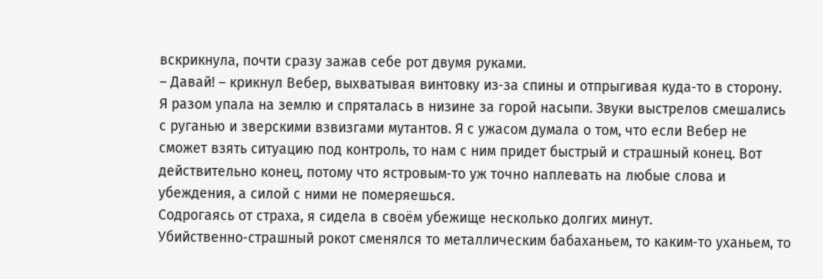вскрикнула, почти сразу зажав себе рот двумя руками.
– Давай! – крикнул Вебер, выхватывая винтовку из‑за спины и отпрыгивая куда‑то в сторону.
Я разом упала на землю и спряталась в низине за горой насыпи. Звуки выстрелов смешались с руганью и зверскими взвизгами мутантов. Я с ужасом думала о том, что если Вебер не сможет взять ситуацию под контроль, то нам с ним придет быстрый и страшный конец. Вот действительно конец, потому что ястровым‑то уж точно наплевать на любые слова и убеждения, а силой с ними не померяешься.
Содрогаясь от страха, я сидела в своём убежище несколько долгих минут. Убийственно‑страшный рокот сменялся то металлическим бабаханьем, то каким‑то уханьем, то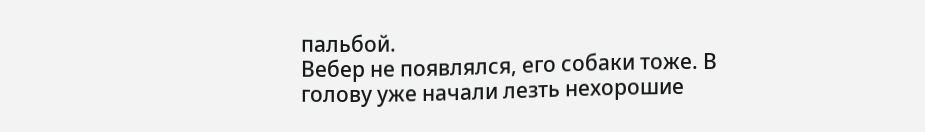пальбой.
Вебер не появлялся, его собаки тоже. В голову уже начали лезть нехорошие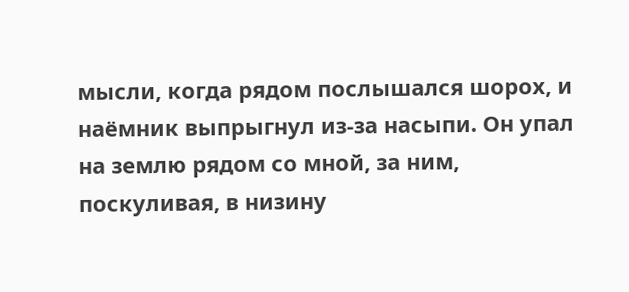мысли, когда рядом послышался шорох, и наёмник выпрыгнул из‑за насыпи. Он упал на землю рядом со мной, за ним, поскуливая, в низину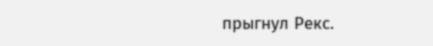прыгнул Рекс.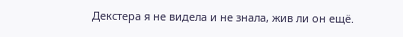Декстера я не видела и не знала, жив ли он ещё.